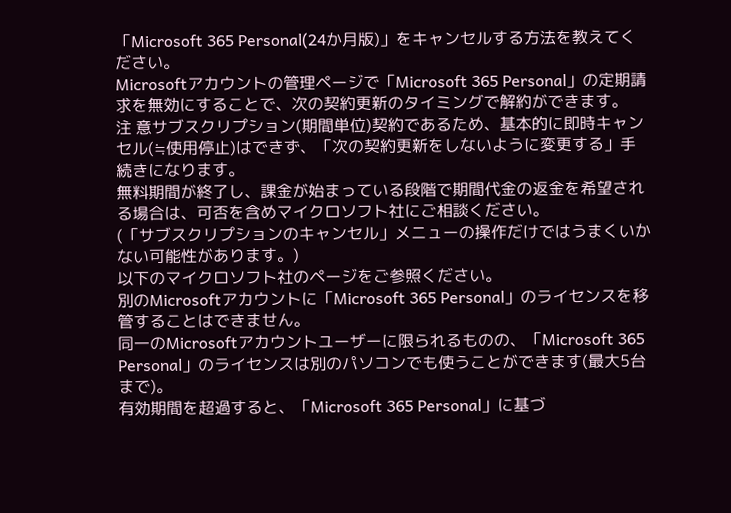「Microsoft 365 Personal(24か月版)」をキャンセルする方法を教えてください。
Microsoftアカウントの管理ページで「Microsoft 365 Personal」の定期請求を無効にすることで、次の契約更新のタイミングで解約ができます。
注 意サブスクリプション(期間単位)契約であるため、基本的に即時キャンセル(≒使用停止)はできず、「次の契約更新をしないように変更する」手続きになります。
無料期間が終了し、課金が始まっている段階で期間代金の返金を希望される場合は、可否を含めマイクロソフト社にご相談ください。
(「サブスクリプションのキャンセル」メニューの操作だけではうまくいかない可能性があります。)
以下のマイクロソフト社のページをご参照ください。
別のMicrosoftアカウントに「Microsoft 365 Personal」のライセンスを移管することはできません。
同一のMicrosoftアカウントユーザーに限られるものの、「Microsoft 365 Personal」のライセンスは別のパソコンでも使うことができます(最大5台まで)。
有効期間を超過すると、「Microsoft 365 Personal」に基づ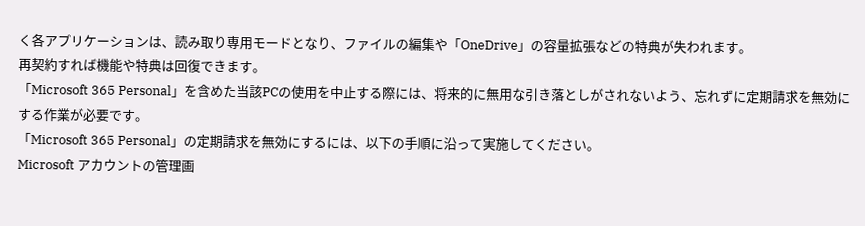く各アプリケーションは、読み取り専用モードとなり、ファイルの編集や「OneDrive」の容量拡張などの特典が失われます。
再契約すれば機能や特典は回復できます。
「Microsoft 365 Personal」を含めた当該PCの使用を中止する際には、将来的に無用な引き落としがされないよう、忘れずに定期請求を無効にする作業が必要です。
「Microsoft 365 Personal」の定期請求を無効にするには、以下の手順に沿って実施してください。
Microsoft アカウントの管理画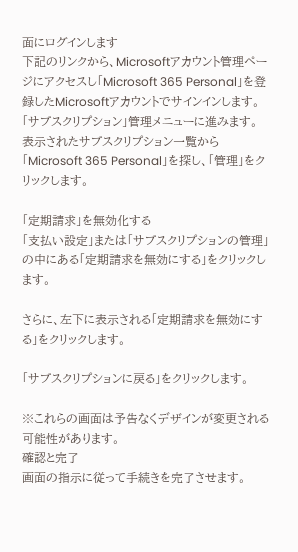面にログインします
下記のリンクから、Microsoftアカウント管理ページにアクセスし「Microsoft 365 Personal」を登録したMicrosoftアカウントでサインインします。
「サブスクリプション」管理メニューに進みます。
表示されたサブスクリプション一覧から「Microsoft 365 Personal」を探し、「管理」をクリックします。

「定期請求」を無効化する
「支払い設定」または「サブスクリプションの管理」の中にある「定期請求を無効にする」をクリックします。

さらに、左下に表示される「定期請求を無効にする」をクリックします。

「サブスクリプションに戻る」をクリックします。

※これらの画面は予告なくデザインが変更される可能性があります。
確認と完了
画面の指示に従って手続きを完了させます。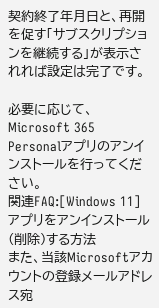契約終了年月日と、再開を促す「サブスクリプションを継続する」が表示されれば設定は完了です。

必要に応じて、Microsoft 365 Personalアプリのアンインストールを行ってください。
関連FAQ:[Windows 11] アプリをアンインストール(削除)する方法
また、当該Microsoftアカウントの登録メールアドレス宛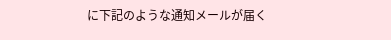に下記のような通知メールが届く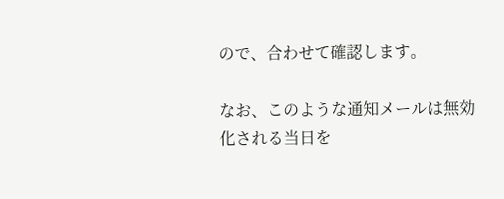ので、合わせて確認します。

なお、このような通知メールは無効化される当日を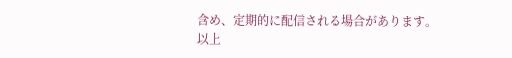含め、定期的に配信される場合があります。
以上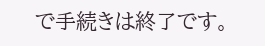で手続きは終了です。